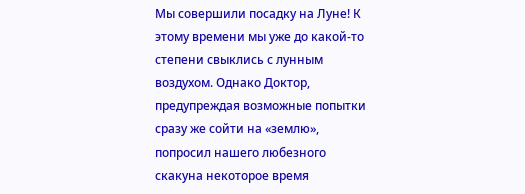Мы совершили посадку на Луне! К этому времени мы уже до какой-то степени свыклись с лунным воздухом. Однако Доктор, предупреждая возможные попытки сразу же сойти на «землю», попросил нашего любезного скакуна некоторое время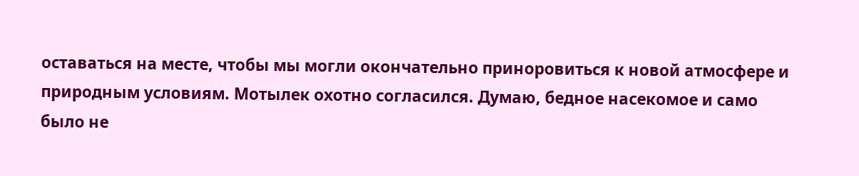оставаться на месте, чтобы мы могли окончательно приноровиться к новой атмосфере и природным условиям. Мотылек охотно согласился. Думаю, бедное насекомое и само было не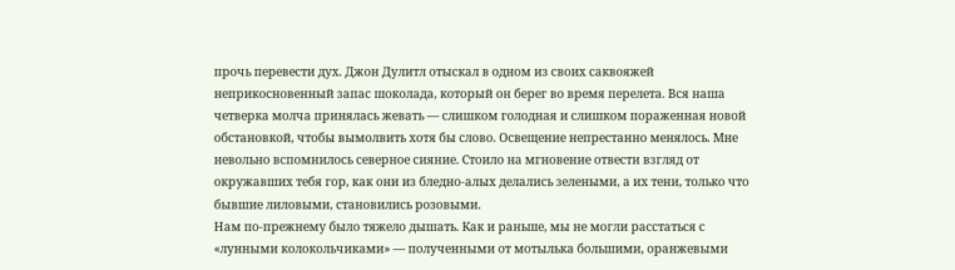прочь перевести дух. Джон Дулитл отыскал в одном из своих саквояжей неприкосновенный запас шоколада, который он берег во время перелета. Вся наша четверка молча принялась жевать — слишком голодная и слишком пораженная новой обстановкой, чтобы вымолвить хотя бы слово. Освещение непрестанно менялось. Мне невольно вспомнилось северное сияние. Стоило на мгновение отвести взгляд от окружавших тебя гор, как они из бледно-алых делались зелеными, а их тени, только что бывшие лиловыми, становились розовыми.
Нам по-прежнему было тяжело дышать. Как и раньше, мы не могли расстаться с «лунными колокольчиками» — полученными от мотылька большими, оранжевыми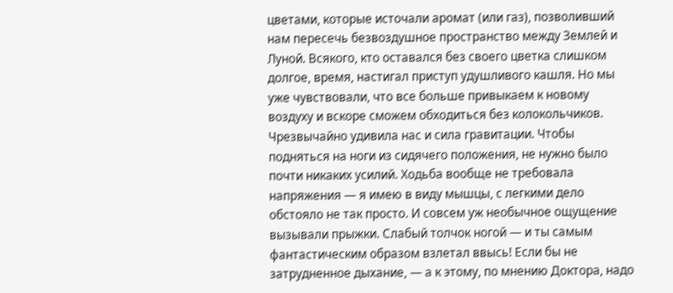цветами, которые источали аромат (или газ), позволивший нам пересечь безвоздушное пространство между Землей и Луной. Всякого, кто оставался без своего цветка слишком долгое, время, настигал приступ удушливого кашля. Но мы уже чувствовали, что все больше привыкаем к новому воздуху и вскоре сможем обходиться без колокольчиков.
Чрезвычайно удивила нас и сила гравитации. Чтобы подняться на ноги из сидячего положения, не нужно было почти никаких усилий. Ходьба вообще не требовала напряжения — я имею в виду мышцы, с легкими дело обстояло не так просто. И совсем уж необычное ощущение вызывали прыжки. Слабый толчок ногой — и ты самым фантастическим образом взлетал ввысь! Если бы не затрудненное дыхание, — а к этому, по мнению Доктора, надо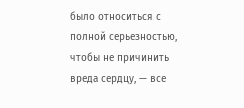было относиться с полной серьезностью, чтобы не причинить вреда сердцу, — все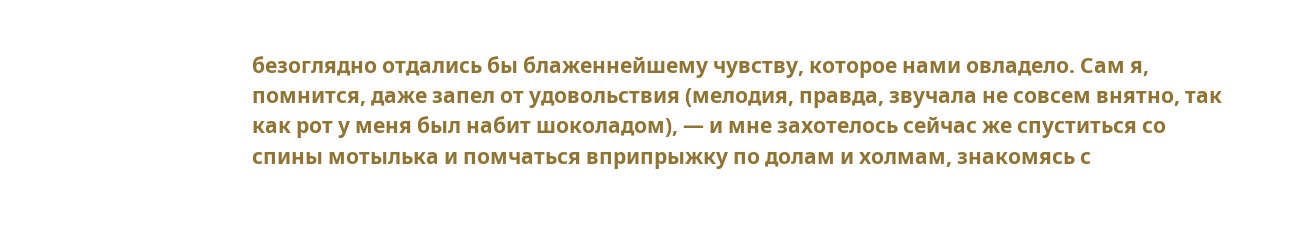безоглядно отдались бы блаженнейшему чувству, которое нами овладело. Сам я, помнится, даже запел от удовольствия (мелодия, правда, звучала не совсем внятно, так как рот у меня был набит шоколадом), — и мне захотелось сейчас же спуститься со спины мотылька и помчаться вприпрыжку по долам и холмам, знакомясь с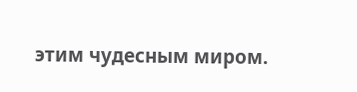этим чудесным миром.